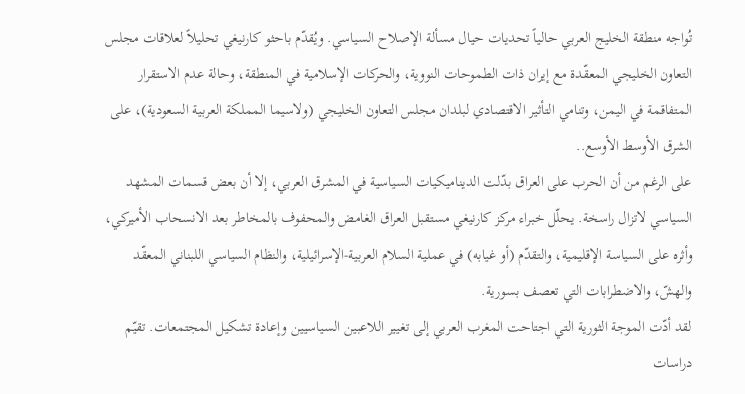تُواجه منطقة الخليج العربي حالياً تحديات حيال مسألة الإصلاح السياسي. ويُقدّم باحثو كارنيغي تحليلاً لعلاقات مجلس التعاون الخليجي المعقّدة مع إيران ذات الطموحات النووية، والحركات الإسلامية في المنطقة، وحالة عدم الاستقرار المتفاقمة في اليمن، وتنامي التأثير الاقتصادي لبلدان مجلس التعاون الخليجي (ولاسيما المملكة العربية السعودية)، على الشرق الأوسط الأوسع..
على الرغم من أن الحرب على العراق بدّلت الديناميكيات السياسية في المشرق العربي، إلا أن بعض قسمات المشهد السياسي لاتزال راسخة. يحلّل خبراء مركز كارنيغي مستقبل العراق الغامض والمحفوف بالمخاطر بعد الانسحاب الأميركي، وأثره على السياسة الإقليمية، والتقدّم (أو غيابه) في عملية السلام العربية-الإسرائيلية، والنظام السياسي اللبناني المعقّد والهشّ، والاضطرابات التي تعصف بسورية.
لقد أدّت الموجة الثورية التي اجتاحت المغرب العربي إلى تغيير اللاعبين السياسيين وإعادة تشكيل المجتمعات. تقيّم دراسات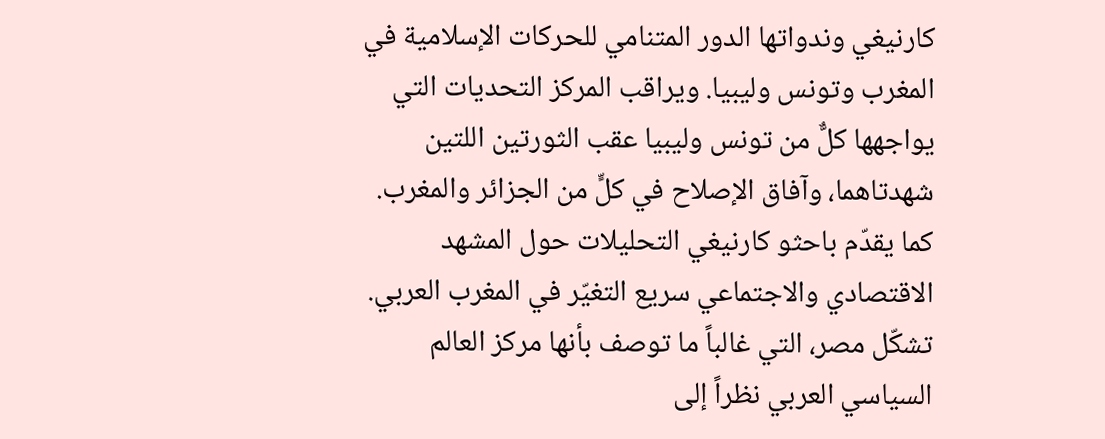كارنيغي وندواتها الدور المتنامي للحركات الإسلامية في المغرب وتونس وليبيا. ويراقب المركز التحديات التي يواجهها كلٌّ من تونس وليبيا عقب الثورتين اللتين شهدتاهما، وآفاق الإصلاح في كلٍّ من الجزائر والمغرب. كما يقدّم باحثو كارنيغي التحليلات حول المشهد الاقتصادي والاجتماعي سريع التغيّر في المغرب العربي.
تشكّل مصر، التي غالباً ما توصف بأنها مركز العالم السياسي العربي نظراً إلى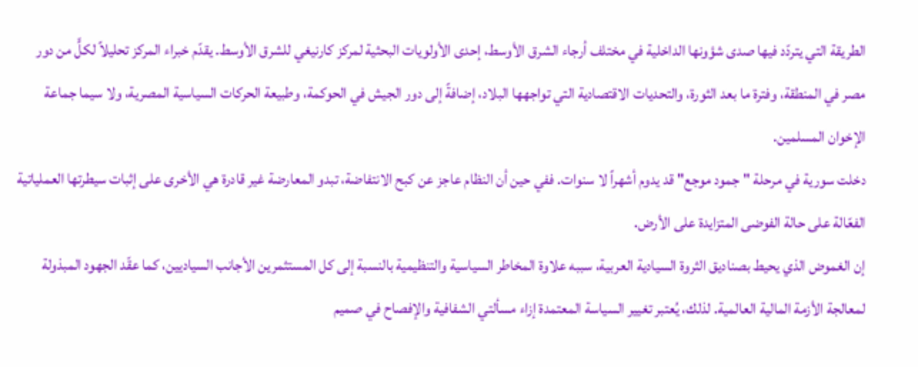الطريقة التي يتردّد فيها صدى شؤونها الداخلية في مختلف أرجاء الشرق الأوسط، إحدى الأولويات البحثية لمركز كارنيغي للشرق الأوسط. يقدّم خبراء المركز تحليلاً لكلٍّ من دور مصر في المنطقة، وفترة ما بعد الثورة، والتحديات الاقتصادية التي تواجهها البلاد، إضافةً إلى دور الجيش في الحوكمة، وطبيعة الحركات السياسية المصرية، ولا سيما جماعة الإخوان المسلمين.
دخلت سورية في مرحلة "جمود موجع" قد يدوم أشهراً لا سنوات. ففي حين أن النظام عاجز عن كبح الانتفاضة، تبدو المعارضة غير قادرة هي الأخرى على إثبات سيطرتها العملياتية الفعّالة على حالة الفوضى المتزايدة على الأرض.
إن الغموض الذي يحيط بصناديق الثروة السيادية العربية، سببه علاوة المخاطر السياسية والتنظيمية بالنسبة إلى كل المستثمرين الأجانب السياديين، كما عقّد الجهود المبذولة لمعالجة الأزمة المالية العالمية. لذلك، يُعتبر تغيير السياسة المعتمدة إزاء مسألتي الشفافية والإفصاح في صميم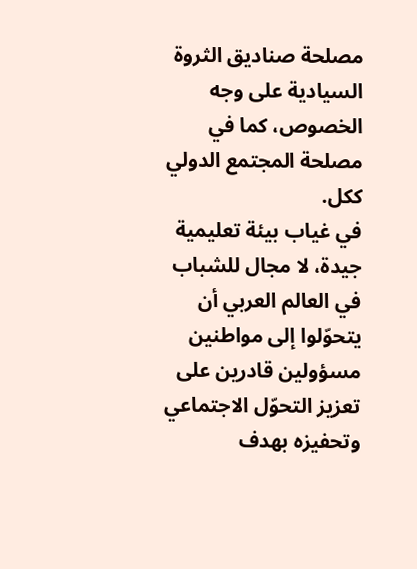مصلحة صناديق الثروة السيادية على وجه الخصوص، كما في مصلحة المجتمع الدولي ككل.
في غياب بيئة تعليمية جيدة، لا مجال للشباب في العالم العربي أن يتحوّلوا إلى مواطنين مسؤولين قادرين على تعزيز التحوّل الاجتماعي وتحفيزه بهدف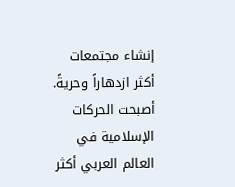إنشاء مجتمعات أكثر ازدهاراً وحريةً.
أصبحت الحركات الإسلامية في العالم العربي أكثر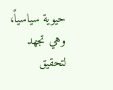حيوية سياسياً، وهي تجهد لتحقيق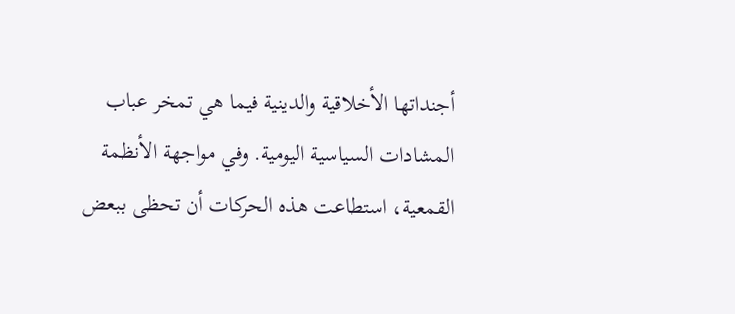أجنداتها الأخلاقية والدينية فيما هي تمخر عباب المشادات السياسية اليومية. وفي مواجهة الأنظمة القمعية، استطاعت هذه الحركات أن تحظى ببعض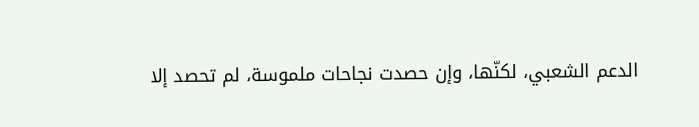الدعم الشعبي، لكنّها، وإن حصدت نجاحات ملموسة، لم تحصد إلا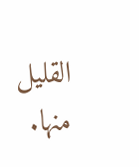القليل منها.